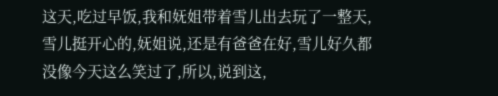这天,吃过早饭,我和妩姐带着雪儿出去玩了一整天,雪儿挺开心的,妩姐说,还是有爸爸在好,雪儿好久都没像今天这么笑过了,所以,说到这,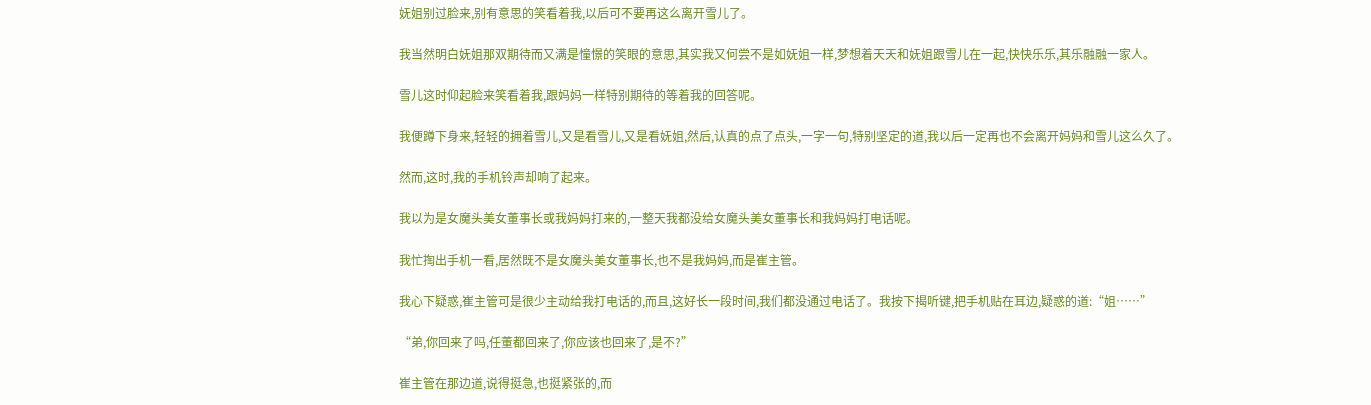妩姐别过脸来,别有意思的笑看着我,以后可不要再这么离开雪儿了。

我当然明白妩姐那双期待而又满是憧憬的笑眼的意思,其实我又何尝不是如妩姐一样,梦想着天天和妩姐跟雪儿在一起,快快乐乐,其乐融融一家人。

雪儿这时仰起脸来笑看着我,跟妈妈一样特别期待的等着我的回答呢。

我便蹲下身来,轻轻的拥着雪儿,又是看雪儿,又是看妩姐,然后,认真的点了点头,一字一句,特别坚定的道,我以后一定再也不会离开妈妈和雪儿这么久了。

然而,这时,我的手机铃声却响了起来。

我以为是女魔头美女董事长或我妈妈打来的,一整天我都没给女魔头美女董事长和我妈妈打电话呢。

我忙掏出手机一看,居然既不是女魔头美女董事长,也不是我妈妈,而是崔主管。

我心下疑惑,崔主管可是很少主动给我打电话的,而且,这好长一段时间,我们都没通过电话了。我按下揭听键,把手机贴在耳边,疑惑的道:“姐……”

“弟,你回来了吗,任董都回来了,你应该也回来了,是不?”

崔主管在那边道,说得挺急,也挺紧张的,而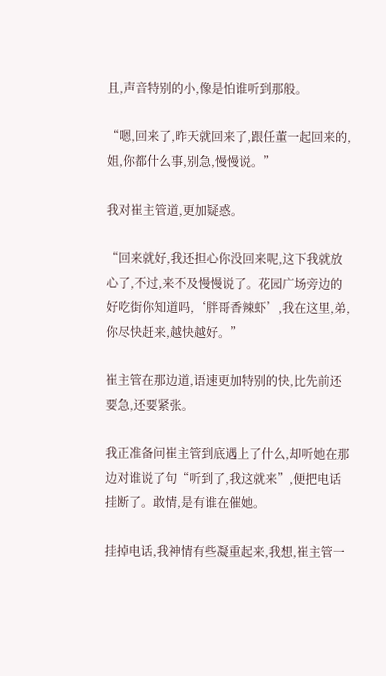且,声音特别的小,像是怕谁听到那般。

“嗯,回来了,昨天就回来了,跟任董一起回来的,姐,你都什么事,别急,慢慢说。”

我对崔主管道,更加疑惑。

“回来就好,我还担心你没回来呢,这下我就放心了,不过,来不及慢慢说了。花园广场旁边的好吃街你知道吗,‘胖哥香辣虾’,我在这里,弟,你尽快赶来,越快越好。”

崔主管在那边道,语速更加特别的快,比先前还要急,还要紧张。

我正准备问崔主管到底遇上了什么,却听她在那边对谁说了句“听到了,我这就来”,便把电话挂断了。敢情,是有谁在催她。

挂掉电话,我神情有些凝重起来,我想,崔主管一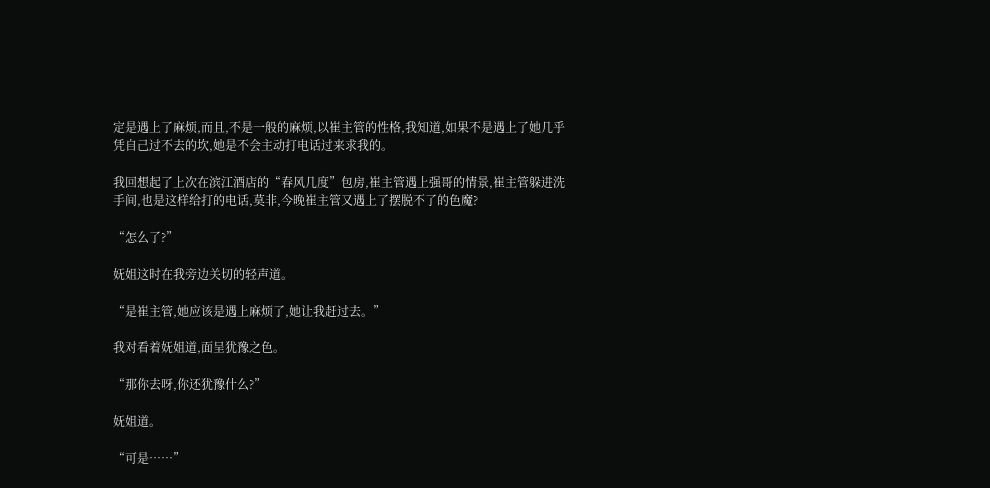定是遇上了麻烦,而且,不是一般的麻烦,以崔主管的性格,我知道,如果不是遇上了她几乎凭自己过不去的坎,她是不会主动打电话过来求我的。

我回想起了上次在滨江酒店的“春风几度”包房,崔主管遇上强哥的情景,崔主管躲进洗手间,也是这样给打的电话,莫非,今晚崔主管又遇上了摆脱不了的色魔?

“怎么了?”

妩姐这时在我旁边关切的轻声道。

“是崔主管,她应该是遇上麻烦了,她让我赶过去。”

我对看着妩姐道,面呈犹豫之色。

“那你去呀,你还犹豫什么?”

妩姐道。

“可是……”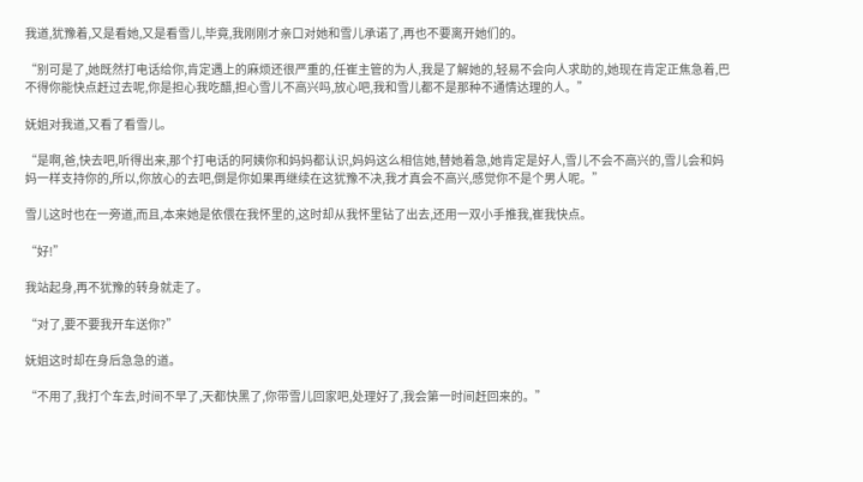我道,犹豫着,又是看她,又是看雪儿,毕竟,我刚刚才亲口对她和雪儿承诺了,再也不要离开她们的。

“别可是了,她既然打电话给你,肯定遇上的麻烦还很严重的,任崔主管的为人,我是了解她的,轻易不会向人求助的,她现在肯定正焦急着,巴不得你能快点赶过去呢,你是担心我吃醋,担心雪儿不高兴吗,放心吧,我和雪儿都不是那种不通情达理的人。”

妩姐对我道,又看了看雪儿。

“是啊,爸,快去吧,听得出来,那个打电话的阿姨你和妈妈都认识,妈妈这么相信她,替她着急,她肯定是好人,雪儿不会不高兴的,雪儿会和妈妈一样支持你的,所以,你放心的去吧,倒是你如果再继续在这犹豫不决,我才真会不高兴,感觉你不是个男人呢。”

雪儿这时也在一旁道,而且,本来她是依偎在我怀里的,这时却从我怀里钻了出去,还用一双小手推我,崔我快点。

“好!”

我站起身,再不犹豫的转身就走了。

“对了,要不要我开车送你?”

妩姐这时却在身后急急的道。

“不用了,我打个车去,时间不早了,天都快黑了,你带雪儿回家吧,处理好了,我会第一时间赶回来的。”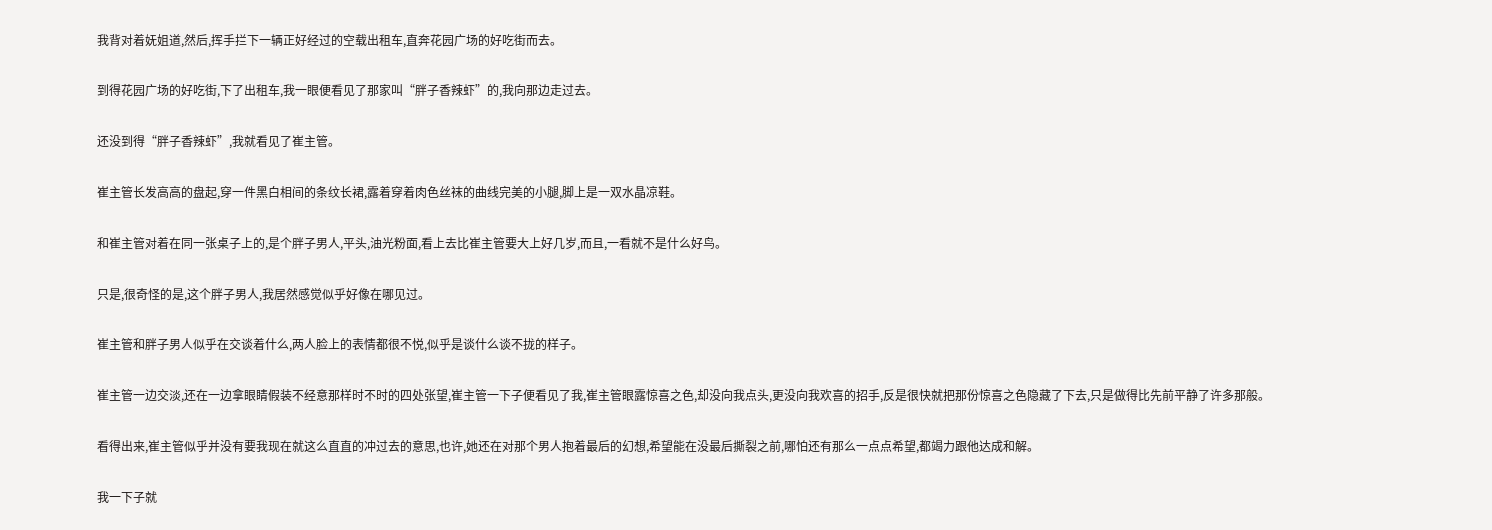我背对着妩姐道,然后,挥手拦下一辆正好经过的空载出租车,直奔花园广场的好吃街而去。

到得花园广场的好吃街,下了出租车,我一眼便看见了那家叫“胖子香辣虾”的,我向那边走过去。

还没到得“胖子香辣虾”,我就看见了崔主管。

崔主管长发高高的盘起,穿一件黑白相间的条纹长裙,露着穿着肉色丝袜的曲线完美的小腿,脚上是一双水晶凉鞋。

和崔主管对着在同一张桌子上的,是个胖子男人,平头,油光粉面,看上去比崔主管要大上好几岁,而且,一看就不是什么好鸟。

只是,很奇怪的是,这个胖子男人,我居然感觉似乎好像在哪见过。

崔主管和胖子男人似乎在交谈着什么,两人脸上的表情都很不悦,似乎是谈什么谈不拢的样子。

崔主管一边交淡,还在一边拿眼睛假装不经意那样时不时的四处张望,崔主管一下子便看见了我,崔主管眼露惊喜之色,却没向我点头,更没向我欢喜的招手,反是很快就把那份惊喜之色隐藏了下去,只是做得比先前平静了许多那般。

看得出来,崔主管似乎并没有要我现在就这么直直的冲过去的意思,也许,她还在对那个男人抱着最后的幻想,希望能在没最后撕裂之前,哪怕还有那么一点点希望,都竭力跟他达成和解。

我一下子就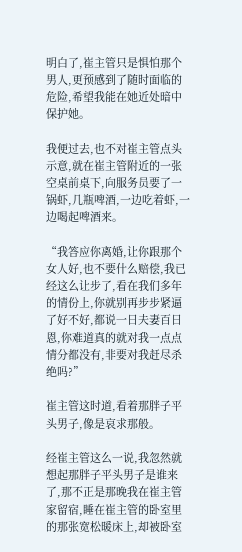明白了,崔主管只是惧怕那个男人,更预感到了随时面临的危险,希望我能在她近处暗中保护她。

我便过去,也不对崔主管点头示意,就在崔主管附近的一张空桌前桌下,向服务员要了一锅虾,几瓶啤酒,一边吃着虾,一边喝起啤酒来。

“我答应你离婚,让你跟那个女人好,也不要什么赔偿,我已经这么让步了,看在我们多年的情份上,你就别再步步紧逼了好不好,都说一日夫妻百日恩,你难道真的就对我一点点情分都没有,非要对我赶尽杀绝吗?”

崔主管这时道,看着那胖子平头男子,像是哀求那般。

经崔主管这么一说,我忽然就想起那胖子平头男子是谁来了,那不正是那晚我在崔主管家留宿,睡在崔主管的卧室里的那张宽松暖床上,却被卧室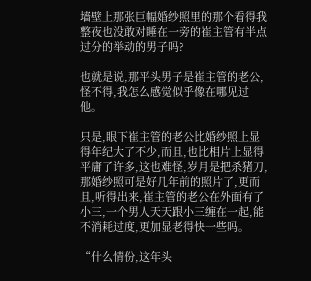墙壁上那张巨幅婚纱照里的那个看得我整夜也没敢对睡在一旁的崔主管有半点过分的举动的男子吗?

也就是说,那平头男子是崔主管的老公,怪不得,我怎么感觉似乎像在哪见过他。

只是,眼下崔主管的老公比婚纱照上显得年纪大了不少,而且,也比相片上显得平庸了许多,这也难怪,岁月是把杀猪刀,那婚纱照可是好几年前的照片了,更而且,听得出来,崔主管的老公在外面有了小三,一个男人天天跟小三缠在一起,能不消耗过度,更加显老得快一些吗。

“什么情份,这年头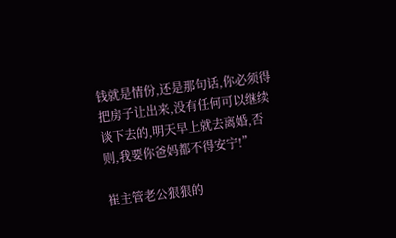钱就是情份,还是那句话,你必须得把房子让出来,没有任何可以继续谈下去的,明天早上就去离婚,否则,我要你爸妈都不得安宁!”

崔主管老公狠狠的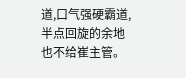道,口气强硬霸道,半点回旋的余地也不给崔主管。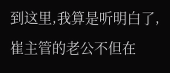到这里,我算是听明白了,崔主管的老公不但在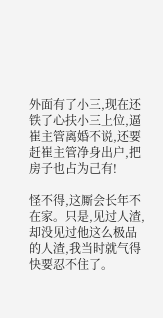外面有了小三,现在还铁了心扶小三上位,逼崔主管离婚不说,还要赶崔主管净身出户,把房子也占为己有!

怪不得,这厮会长年不在家。只是,见过人渣,却没见过他这么极品的人渣,我当时就气得快要忍不住了。